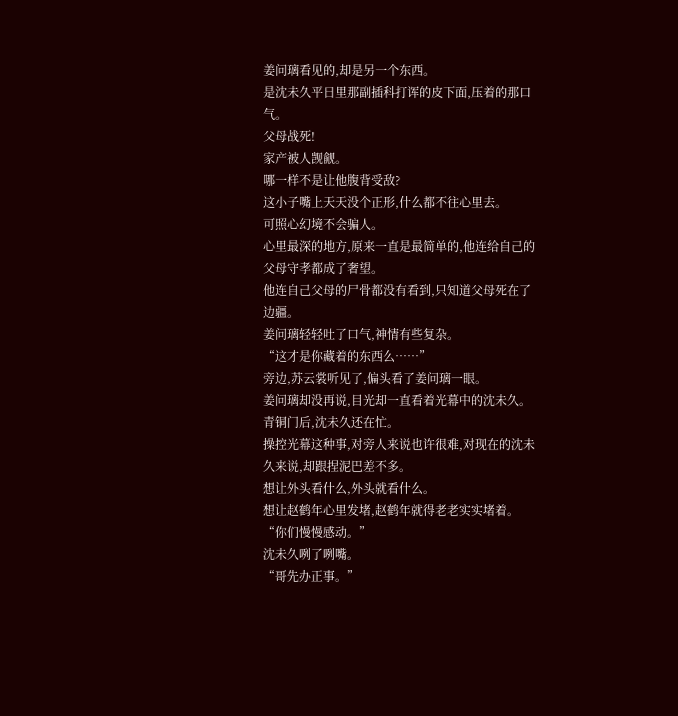姜问璃看见的,却是另一个东西。
是沈未久平日里那副插科打诨的皮下面,压着的那口气。
父母战死!
家产被人觊觎。
哪一样不是让他腹背受敌?
这小子嘴上天天没个正形,什么都不往心里去。
可照心幻境不会骗人。
心里最深的地方,原来一直是最简单的,他连给自己的父母守孝都成了奢望。
他连自己父母的尸骨都没有看到,只知道父母死在了边疆。
姜问璃轻轻吐了口气,神情有些复杂。
“这才是你藏着的东西么……”
旁边,苏云裳听见了,偏头看了姜问璃一眼。
姜问璃却没再说,目光却一直看着光幕中的沈未久。
青铜门后,沈未久还在忙。
操控光幕这种事,对旁人来说也许很难,对现在的沈未久来说,却跟捏泥巴差不多。
想让外头看什么,外头就看什么。
想让赵鹤年心里发堵,赵鹤年就得老老实实堵着。
“你们慢慢感动。”
沈未久咧了咧嘴。
“哥先办正事。”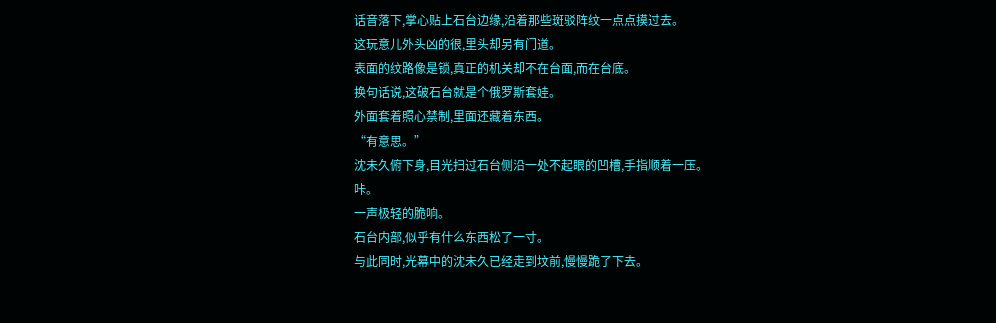话音落下,掌心贴上石台边缘,沿着那些斑驳阵纹一点点摸过去。
这玩意儿外头凶的很,里头却另有门道。
表面的纹路像是锁,真正的机关却不在台面,而在台底。
换句话说,这破石台就是个俄罗斯套娃。
外面套着照心禁制,里面还藏着东西。
“有意思。”
沈未久俯下身,目光扫过石台侧沿一处不起眼的凹槽,手指顺着一压。
咔。
一声极轻的脆响。
石台内部,似乎有什么东西松了一寸。
与此同时,光幕中的沈未久已经走到坟前,慢慢跪了下去。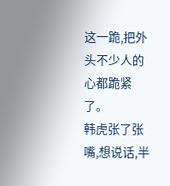这一跪,把外头不少人的心都跪紧了。
韩虎张了张嘴,想说话,半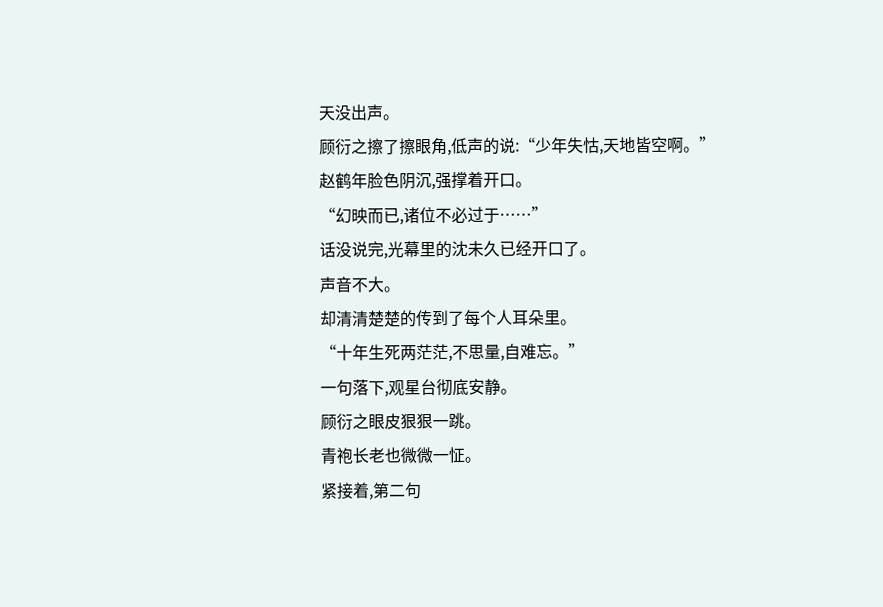天没出声。
顾衍之擦了擦眼角,低声的说:“少年失怙,天地皆空啊。”
赵鹤年脸色阴沉,强撑着开口。
“幻映而已,诸位不必过于……”
话没说完,光幕里的沈未久已经开口了。
声音不大。
却清清楚楚的传到了每个人耳朵里。
“十年生死两茫茫,不思量,自难忘。”
一句落下,观星台彻底安静。
顾衍之眼皮狠狠一跳。
青袍长老也微微一怔。
紧接着,第二句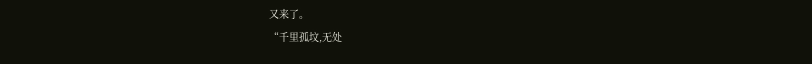又来了。
“千里孤坟,无处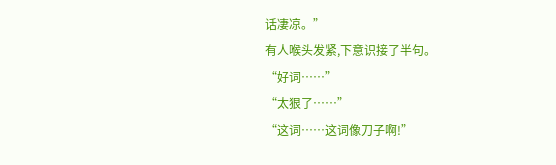话凄凉。”
有人喉头发紧,下意识接了半句。
“好词……”
“太狠了……”
“这词……这词像刀子啊!”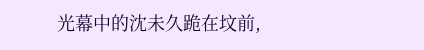光幕中的沈未久跪在坟前,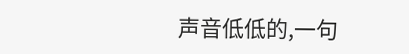声音低低的,一句